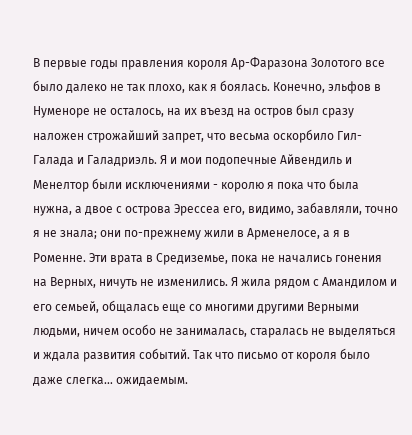В первые годы правления короля Ар-Фаразона Золотого все было далеко не так плохо, как я боялась. Конечно, эльфов в Нуменоре не осталось, на их въезд на остров был сразу наложен строжайший запрет, что весьма оскорбило Гил-Галада и Галадриэль. Я и мои подопечные Айвендиль и Менелтор были исключениями - королю я пока что была нужна, а двое с острова Эрессеа его, видимо, забавляли, точно я не знала; они по-прежнему жили в Арменелосе, а я в Роменне. Эти врата в Средиземье, пока не начались гонения на Верных, ничуть не изменились. Я жила рядом с Амандилом и его семьей, общалась еще со многими другими Верными людьми, ничем особо не занималась, старалась не выделяться и ждала развития событий. Так что письмо от короля было даже слегка… ожидаемым.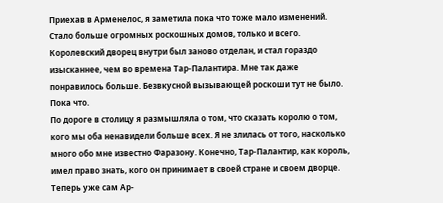Приехав в Арменелос, я заметила пока что тоже мало изменений. Стало больше огромных роскошных домов, только и всего. Королевский дворец внутри был заново отделан, и стал гораздо изысканнее, чем во времена Тар-Палантира. Мне так даже понравилось больше. Безвкусной вызывающей роскоши тут не было. Пока что.
По дороге в столицу я размышляла о том, что сказать королю о том, кого мы оба ненавидели больше всех. Я не злилась от того, насколько много обо мне известно Фаразону. Конечно, Тар-Палантир, как король, имел право знать, кого он принимает в своей стране и своем дворце. Теперь уже сам Ар-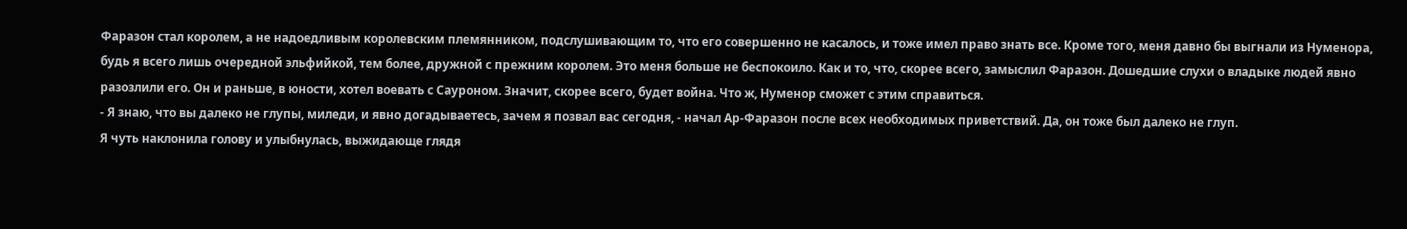Фаразон стал королем, а не надоедливым королевским племянником, подслушивающим то, что его совершенно не касалось, и тоже имел право знать все. Кроме того, меня давно бы выгнали из Нуменора, будь я всего лишь очередной эльфийкой, тем более, дружной с прежним королем. Это меня больше не беспокоило. Как и то, что, скорее всего, замыслил Фаразон. Дошедшие слухи о владыке людей явно разозлили его. Он и раньше, в юности, хотел воевать с Сауроном. Значит, скорее всего, будет война. Что ж, Нуменор сможет с этим справиться.
- Я знаю, что вы далеко не глупы, миледи, и явно догадываетесь, зачем я позвал вас сегодня, - начал Ар-Фаразон после всех необходимых приветствий. Да, он тоже был далеко не глуп.
Я чуть наклонила голову и улыбнулась, выжидающе глядя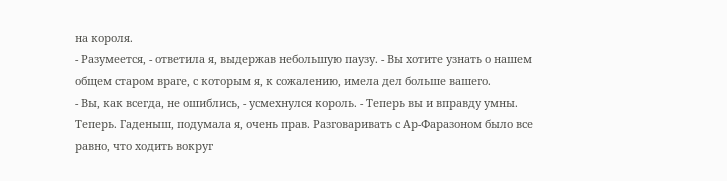на короля.
- Разумеется, - ответила я, выдержав небольшую паузу. - Вы хотите узнать о нашем общем старом враге, с которым я, к сожалению, имела дел больше вашего.
- Вы, как всегда, не ошиблись, - усмехнулся король. - Теперь вы и вправду умны.
Теперь. Гаденыш, подумала я, очень прав. Разговаривать с Ар-Фаразоном было все равно, что ходить вокруг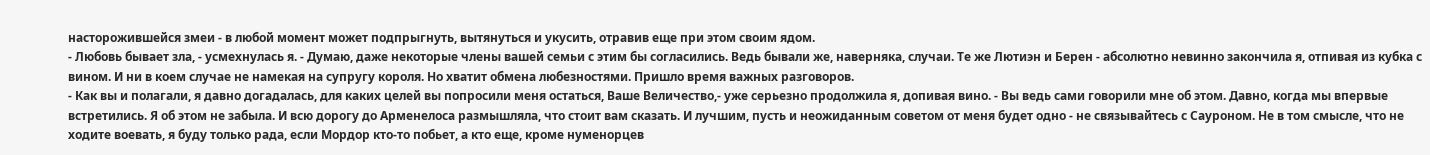насторожившейся змеи - в любой момент может подпрыгнуть, вытянуться и укусить, отравив еще при этом своим ядом.
- Любовь бывает зла, - усмехнулась я. - Думаю, даже некоторые члены вашей семьи с этим бы согласились. Ведь бывали же, наверняка, случаи. Те же Лютиэн и Берен - абсолютно невинно закончила я, отпивая из кубка с вином. И ни в коем случае не намекая на супругу короля. Но хватит обмена любезностями. Пришло время важных разговоров.
- Как вы и полагали, я давно догадалась, для каких целей вы попросили меня остаться, Ваше Величество,- уже серьезно продолжила я, допивая вино. - Вы ведь сами говорили мне об этом. Давно, когда мы впервые встретились. Я об этом не забыла. И всю дорогу до Арменелоса размышляла, что стоит вам сказать. И лучшим, пусть и неожиданным советом от меня будет одно - не связывайтесь с Сауроном. Не в том смысле, что не ходите воевать, я буду только рада, если Мордор кто-то побьет, а кто еще, кроме нуменорцев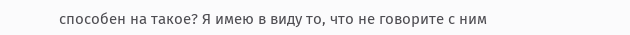способен на такое? Я имею в виду то, что не говорите с ним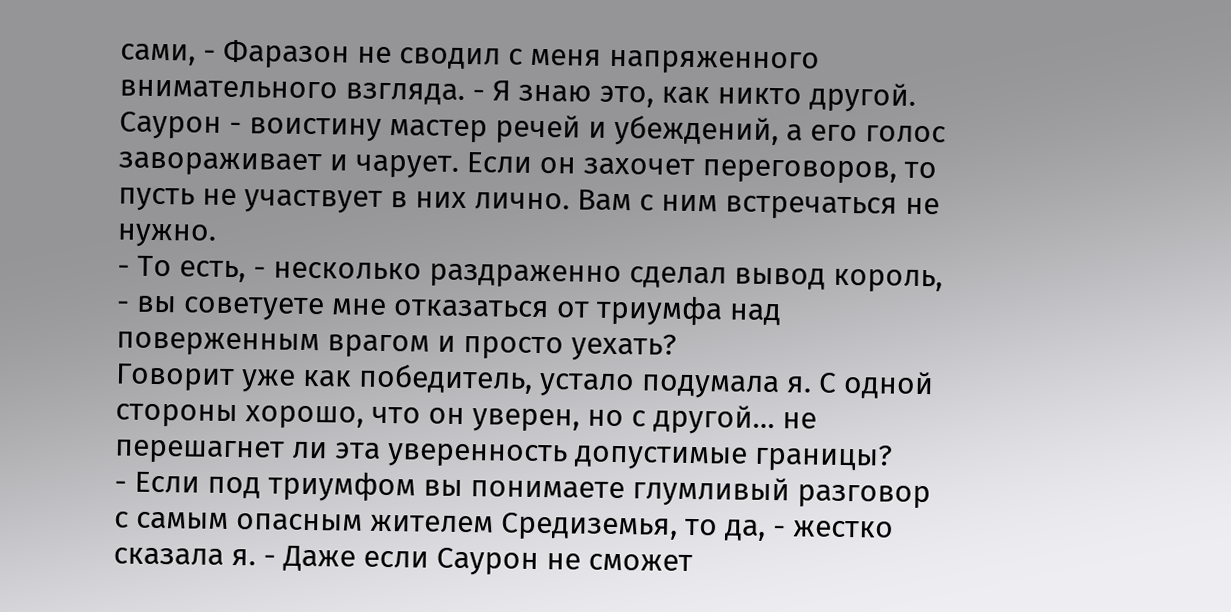сами, - Фаразон не сводил с меня напряженного внимательного взгляда. - Я знаю это, как никто другой. Саурон - воистину мастер речей и убеждений, а его голос завораживает и чарует. Если он захочет переговоров, то пусть не участвует в них лично. Вам с ним встречаться не нужно.
- То есть, - несколько раздраженно сделал вывод король, - вы советуете мне отказаться от триумфа над поверженным врагом и просто уехать?
Говорит уже как победитель, устало подумала я. С одной стороны хорошо, что он уверен, но с другой… не перешагнет ли эта уверенность допустимые границы?
- Если под триумфом вы понимаете глумливый разговор с самым опасным жителем Средиземья, то да, - жестко сказала я. - Даже если Саурон не сможет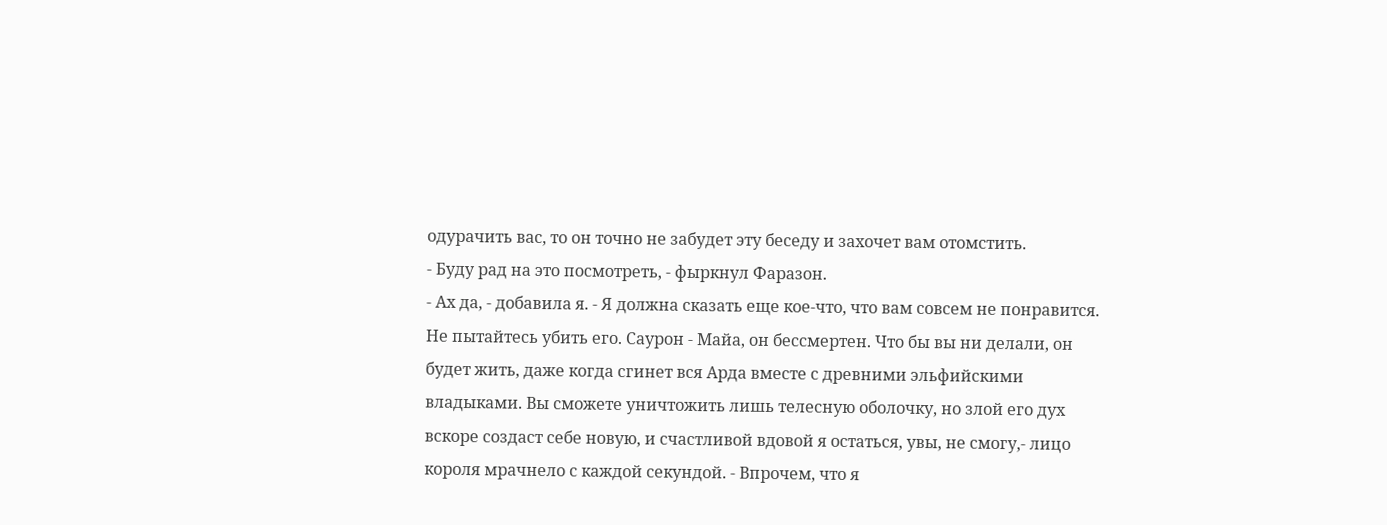одурачить вас, то он точно не забудет эту беседу и захочет вам отомстить.
- Буду рад на это посмотреть, - фыркнул Фаразон.
- Ах да, - добавила я. - Я должна сказать еще кое-что, что вам совсем не понравится. Не пытайтесь убить его. Саурон - Майа, он бессмертен. Что бы вы ни делали, он будет жить, даже когда сгинет вся Арда вместе с древними эльфийскими владыками. Вы сможете уничтожить лишь телесную оболочку, но злой его дух вскоре создаст себе новую, и счастливой вдовой я остаться, увы, не смогу,- лицо короля мрачнело с каждой секундой. - Впрочем, что я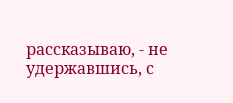рассказываю, - не удержавшись, с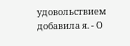удовольствием добавила я. - О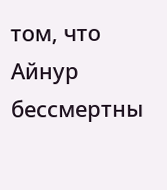том, что Айнур бессмертны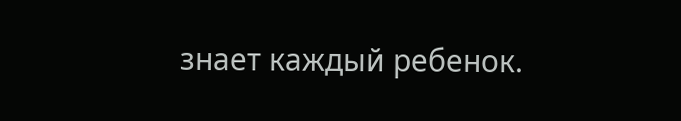знает каждый ребенок.